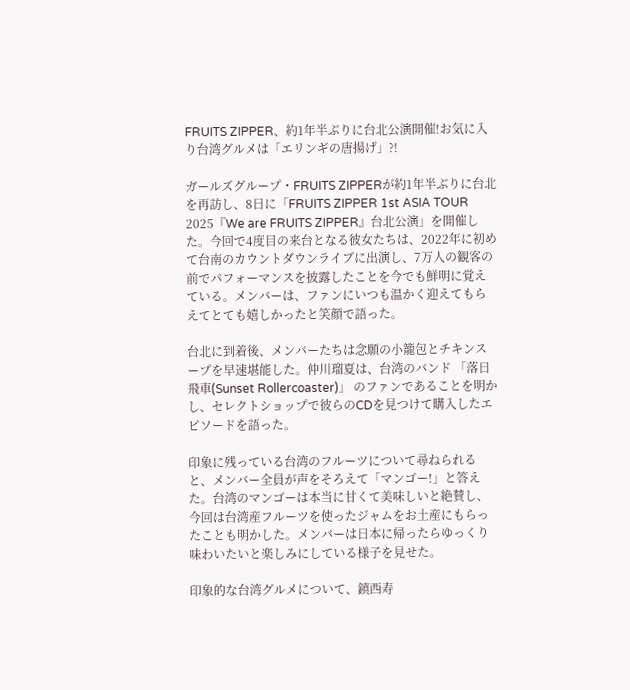FRUITS ZIPPER、約1年半ぶりに台北公演開催!お気に入り台湾グルメは「エリンギの唐揚げ」?!

ガールズグループ・FRUITS ZIPPERが約1年半ぶりに台北を再訪し、8日に「FRUITS ZIPPER 1st ASIA TOUR 2025『We are FRUITS ZIPPER』台北公演」を開催した。今回で4度目の来台となる彼女たちは、2022年に初めて台南のカウントダウンライブに出演し、7万人の観客の前でパフォーマンスを披露したことを今でも鮮明に覚えている。メンバーは、ファンにいつも温かく迎えてもらえてとても嬉しかったと笑顔で語った。

台北に到着後、メンバーたちは念願の小籠包とチキンスープを早速堪能した。仲川瑠夏は、台湾のバンド 「落日飛車(Sunset Rollercoaster)」 のファンであることを明かし、セレクトショップで彼らのCDを見つけて購入したエピソードを語った。

印象に残っている台湾のフルーツについて尋ねられると、メンバー全員が声をそろえて「マンゴー!」と答えた。台湾のマンゴーは本当に甘くて美味しいと絶賛し、今回は台湾産フルーツを使ったジャムをお土産にもらったことも明かした。メンバーは日本に帰ったらゆっくり味わいたいと楽しみにしている様子を見せた。

印象的な台湾グルメについて、鎮西寿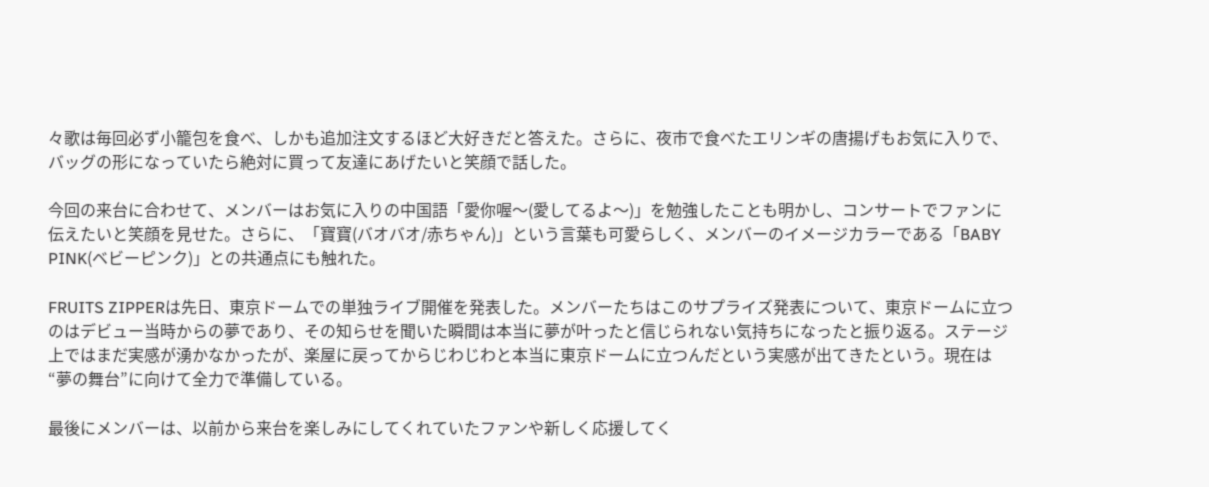々歌は毎回必ず小籠包を食べ、しかも追加注文するほど大好きだと答えた。さらに、夜市で食べたエリンギの唐揚げもお気に入りで、バッグの形になっていたら絶対に買って友達にあげたいと笑顔で話した。

今回の来台に合わせて、メンバーはお気に入りの中国語「愛你喔〜(愛してるよ〜)」を勉強したことも明かし、コンサートでファンに伝えたいと笑顔を見せた。さらに、「寶寶(バオバオ/赤ちゃん)」という言葉も可愛らしく、メンバーのイメージカラーである「BABY PINK(ベビーピンク)」との共通点にも触れた。

FRUITS ZIPPERは先日、東京ドームでの単独ライブ開催を発表した。メンバーたちはこのサプライズ発表について、東京ドームに立つのはデビュー当時からの夢であり、その知らせを聞いた瞬間は本当に夢が叶ったと信じられない気持ちになったと振り返る。ステージ上ではまだ実感が湧かなかったが、楽屋に戻ってからじわじわと本当に東京ドームに立つんだという実感が出てきたという。現在は“夢の舞台”に向けて全力で準備している。

最後にメンバーは、以前から来台を楽しみにしてくれていたファンや新しく応援してく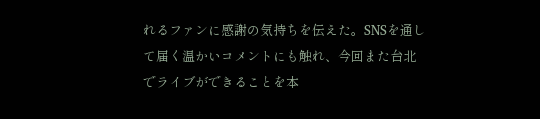れるファンに感謝の気持ちを伝えた。SNSを通して届く温かいコメントにも触れ、今回また台北でライブができることを本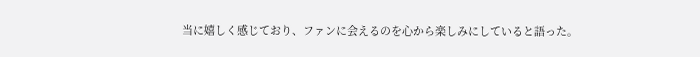当に嬉しく感じており、ファンに会えるのを心から楽しみにしていると語った。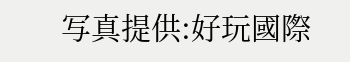写真提供:好玩國際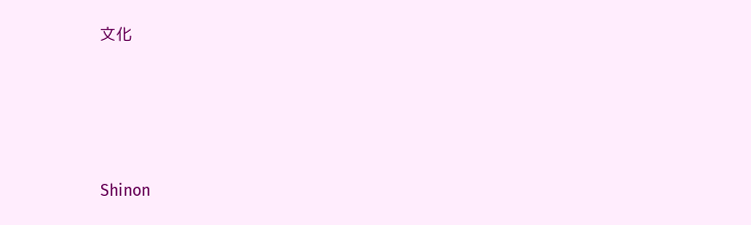文化







Shinon